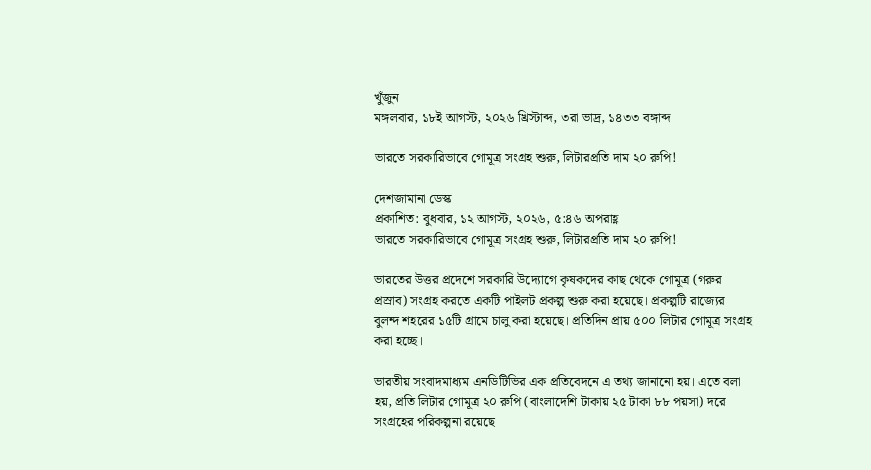খুঁজুন
মঙ্গলবার, ১৮ই আগস্ট, ২০২৬ খ্রিস্টাব্দ, ৩রা ভাদ্র, ১৪৩৩ বঙ্গাব্দ

ভারতে সরকারিভাবে গোমূত্র সংগ্রহ শুরু, লিটারপ্রতি দাম ২০ রুপি!

দেশজামানা ডেস্ক
প্রকাশিত: বুধবার, ১২ আগস্ট, ২০২৬, ৫:৪৬ অপরাহ্ণ
ভারতে সরকারিভাবে গোমূত্র সংগ্রহ শুরু, লিটারপ্রতি দাম ২০ রুপি!

ভারতের উত্তর প্রদেশে সরকারি উদ্যোগে কৃষকদের কাছ থেকে গোমূত্র (গরুর প্রস্রাব) সংগ্রহ করতে একটি পাইলট প্রকল্প শুরু করা হয়েছে। প্রকল্পটি রাজ্যের বুলন্দ শহরের ১৫টি গ্রামে চালু করা হয়েছে। প্রতিদিন প্রায় ৫০০ লিটার গোমূত্র সংগ্রহ করা হচ্ছে।

ভারতীয় সংবাদমাধ্যম এনডিটিভির এক প্রতিবেদনে এ তথ্য জানানো হয়। এতে বলা হয়, প্রতি লিটার গোমূত্র ২০ রুপি (বাংলাদেশি টাকায় ২৫ টাকা ৮৮ পয়সা) দরে সংগ্রহের পরিকল্পনা রয়েছে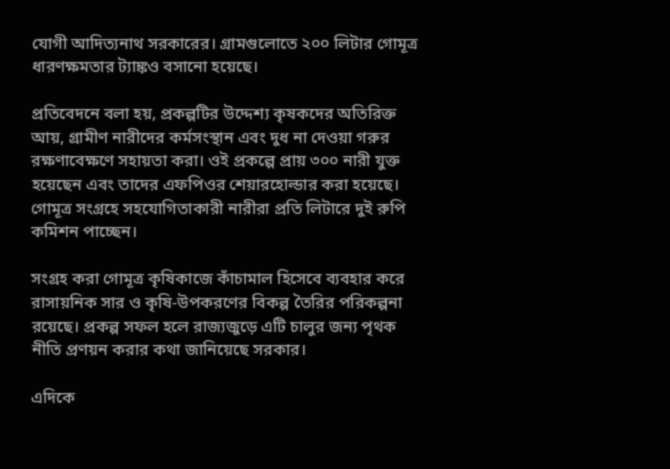যোগী আদিত্যনাথ সরকারের। গ্রামগুলোতে ২০০ লিটার গোমূত্র ধারণক্ষমতার ট্যাঙ্কও বসানো হয়েছে।

প্রতিবেদনে বলা হয়, প্রকল্পটির উদ্দেশ্য কৃষকদের অতিরিক্ত আয়, গ্রামীণ নারীদের কর্মসংস্থান এবং দুধ না দেওয়া গরুর রক্ষণাবেক্ষণে সহায়তা করা। ওই প্রকল্পে প্রায় ৩০০ নারী যুক্ত হয়েছেন এবং তাদের এফপিওর শেয়ারহোল্ডার করা হয়েছে। গোমূত্র সংগ্রহে সহযোগিতাকারী নারীরা প্রতি লিটারে দুই রুপি কমিশন পাচ্ছেন।

সংগ্রহ করা গোমূত্র কৃষিকাজে কাঁচামাল হিসেবে ব্যবহার করে রাসায়নিক সার ও কৃষি-উপকরণের বিকল্প তৈরির পরিকল্পনা রয়েছে। প্রকল্প সফল হলে রাজ্যজুড়ে এটি চালুর জন্য পৃথক নীতি প্রণয়ন করার কথা জানিয়েছে সরকার।

এদিকে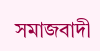সমাজবাদী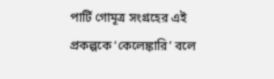পার্টি গোমূত্র সংগ্রহের এই প্রকল্পকে ‘কেলেঙ্কারি’ বলে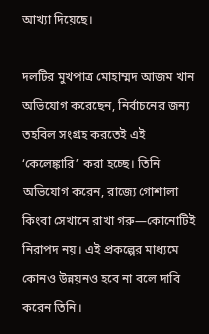আখ্যা দিয়েছে।

দলটির মুখপাত্র মোহাম্মদ আজম খান অভিযোগ করেছেন, নির্বাচনের জন্য তহবিল সংগ্রহ করতেই এই ‘কেলেঙ্কারি’ করা হচ্ছে। তিনি অভিযোগ করেন, রাজ্যে গোশালা কিংবা সেখানে রাখা গরু—কোনোটিই নিরাপদ নয়। এই প্রকল্পের মাধ্যমে কোনও উন্নয়নও হবে না বলে দাবি করেন তিনি।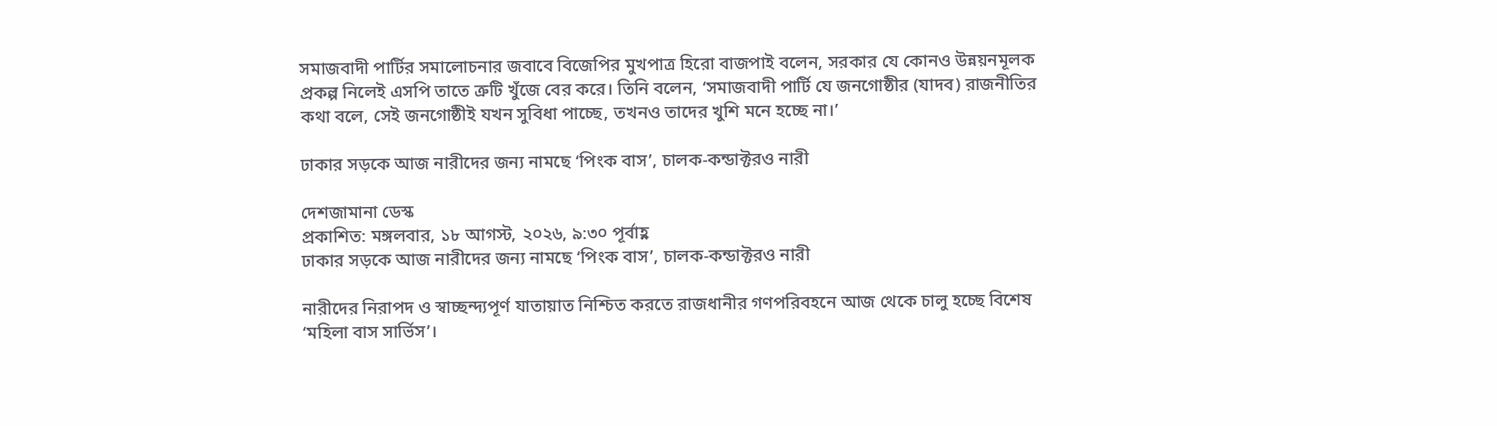সমাজবাদী পার্টির সমালোচনার জবাবে বিজেপির মুখপাত্র হিরো বাজপাই বলেন, সরকার যে কোনও উন্নয়নমূলক প্রকল্প নিলেই এসপি তাতে ত্রুটি খুঁজে বের করে। তিনি বলেন, ‘সমাজবাদী পার্টি যে জনগোষ্ঠীর (যাদব) রাজনীতির কথা বলে, সেই জনগোষ্ঠীই যখন সুবিধা পাচ্ছে, তখনও তাদের খুশি মনে হচ্ছে না।’

ঢাকার সড়কে আজ নারীদের জন্য নামছে ‘পিংক বাস’, চালক-কন্ডাক্টরও নারী

দেশজামানা ডেস্ক
প্রকাশিত: মঙ্গলবার, ১৮ আগস্ট, ২০২৬, ৯:৩০ পূর্বাহ্ণ
ঢাকার সড়কে আজ নারীদের জন্য নামছে ‘পিংক বাস’, চালক-কন্ডাক্টরও নারী

নারীদের নিরাপদ ও স্বাচ্ছন্দ্যপূর্ণ যাতায়াত নিশ্চিত করতে রাজধানীর গণপরিবহনে আজ থেকে চালু হচ্ছে বিশেষ ‘মহিলা বাস সার্ভিস’।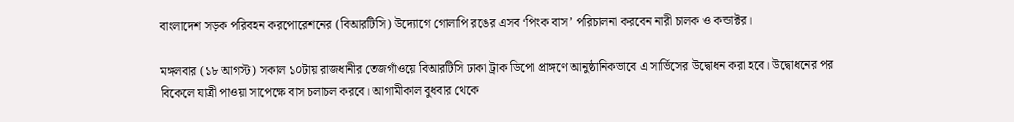বাংলাদেশ সড়ক পরিবহন করপোরেশনের (বিআরটিসি) উদ্যোগে গোলাপি রঙের এসব ‘পিংক বাস’ পরিচালনা করবেন নারী চালক ও কন্ডাক্টর।

মঙ্গলবার (১৮ আগস্ট) সকাল ১০টায় রাজধানীর তেজগাঁওয়ে বিআরটিসি ঢাকা ট্রাক ডিপো প্রাঙ্গণে আনুষ্ঠানিকভাবে এ সার্ভিসের উদ্বোধন করা হবে। উদ্বোধনের পর বিকেলে যাত্রী পাওয়া সাপেক্ষে বাস চলাচল করবে। আগামীকাল বুধবার থেকে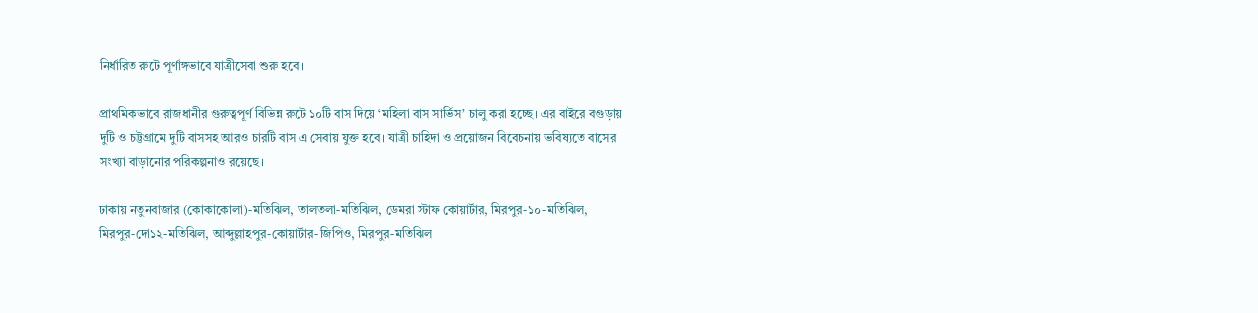নির্ধারিত রুটে পূর্ণাঙ্গভাবে যাত্রীসেবা শুরু হবে।

প্রাথমিকভাবে রাজধানীর গুরুত্বপূর্ণ বিভিন্ন রুটে ১০টি বাস দিয়ে ‘মহিলা বাস সার্ভিস’ চালু করা হচ্ছে। এর বাইরে বগুড়ায় দুটি ও চট্টগ্রামে দুটি বাসসহ আরও চারটি বাস এ সেবায় যুক্ত হবে। যাত্রী চাহিদা ও প্রয়োজন বিবেচনায় ভবিষ্যতে বাসের সংখ্যা বাড়ানোর পরিকল্পনাও রয়েছে।

ঢাকায় নতুনবাজার (কোকাকোলা)-মতিঝিল, তালতলা-মতিঝিল, ডেমরা স্টাফ কোয়ার্টার, মিরপুর-১০-মতিঝিল, মিরপুর-দো১২-মতিঝিল, আব্দুল্লাহপুর-কোয়ার্টার-জিপিও, মিরপুর-মতিঝিল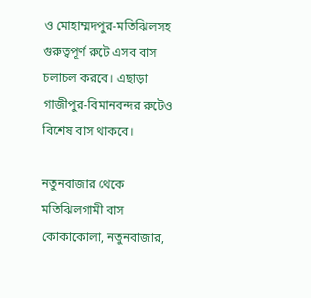ও মোহাম্মদপুর-মতিঝিলসহ গুরুত্বপূর্ণ রুটে এসব বাস চলাচল করবে। এছাড়া গাজীপুর-বিমানবন্দর রুটেও বিশেষ বাস থাকবে।

নতুনবাজার থেকে মতিঝিলগামী বাস কোকাকোলা, নতুনবাজার,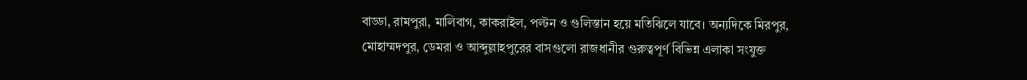বাড্ডা, রামপুরা, মালিবাগ, কাকরাইল, পল্টন ও গুলিস্তান হয়ে মতিঝিলে যাবে। অন্যদিকে মিরপুর, মোহাম্মদপুর, ডেমরা ও আব্দুল্লাহপুরের বাসগুলো রাজধানীর গুরুত্বপূর্ণ বিভিন্ন এলাকা সংযুক্ত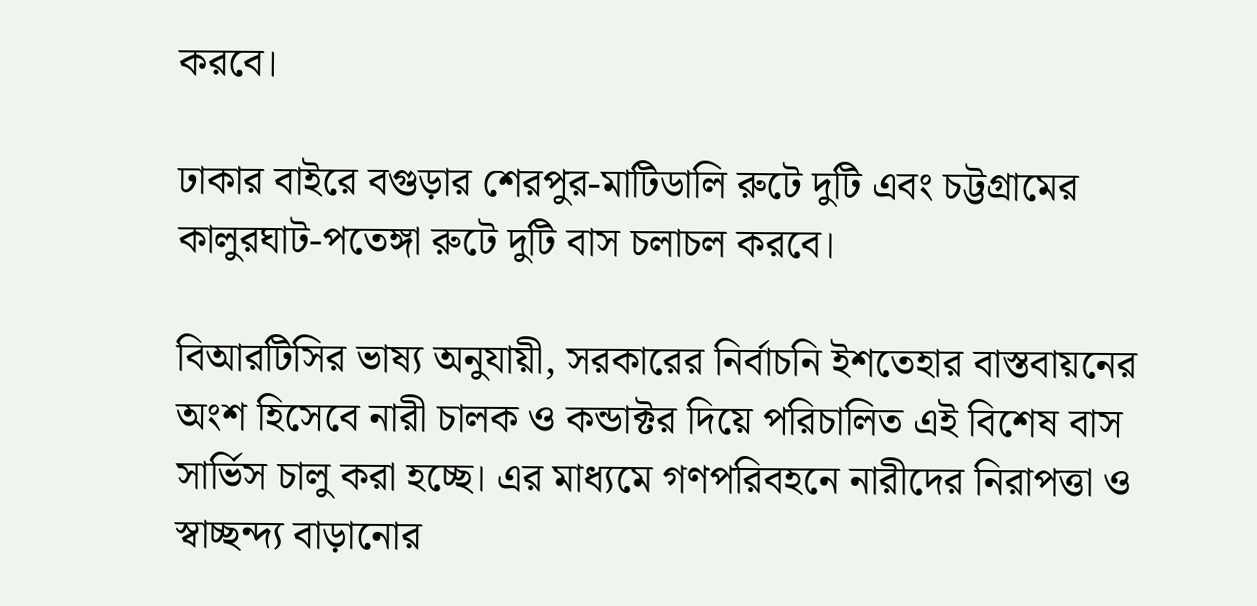করবে।

ঢাকার বাইরে বগুড়ার শেরপুর-মাটিডালি রুটে দুটি এবং চট্টগ্রামের কালুরঘাট-পতেঙ্গা রুটে দুটি বাস চলাচল করবে।

বিআরটিসির ভাষ্য অনুযায়ী, সরকারের নির্বাচনি ইশতেহার বাস্তবায়নের অংশ হিসেবে নারী চালক ও কন্ডাক্টর দিয়ে পরিচালিত এই বিশেষ বাস সার্ভিস চালু করা হচ্ছে। এর মাধ্যমে গণপরিবহনে নারীদের নিরাপত্তা ও স্বাচ্ছন্দ্য বাড়ানোর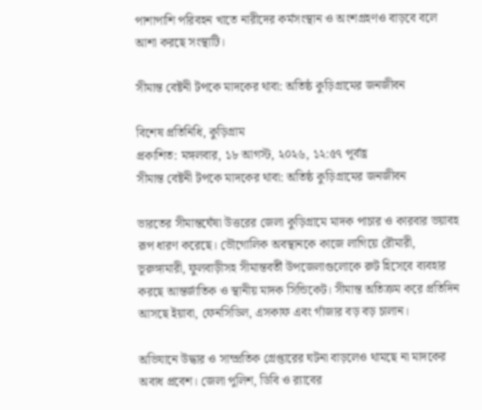পাশাপাশি পরিবহন খাতে নারীদের কর্মসংস্থান ও অংশগ্রহণও বাড়বে বলে আশা করছে সংস্থাটি।

সীমান্ত বেষ্টনী টপকে মাদকের থাবা: অতিষ্ঠ কুড়িগ্রামের জনজীবন

বিশেষ প্রতিনিধি, কুড়িগ্রাম
প্রকাশিত: মঙ্গলবার, ১৮ আগস্ট, ২০২৬, ১২:৫৭ পূর্বাহ্ণ
সীমান্ত বেষ্টনী টপকে মাদকের থাবা: অতিষ্ঠ কুড়িগ্রামের জনজীবন

ভারতের সীমান্তঘেঁষা উত্তরের জেলা কুড়িগ্রামে মাদক পাচার ও কারবার ভয়াবহ রূপ ধারণ করেছে। ভৌগোলিক অবস্থানকে কাজে লাগিয়ে রৌমারী, ভূরুঙ্গামারী, ফুলবাড়ীসহ সীমান্তবর্তী উপজেলাগুলোকে রুট হিসেবে ব্যবহার করছে আন্তর্জাতিক ও স্থানীয় মাদক সিন্ডিকেট। সীমান্ত অতিক্রম করে প্রতিদিন আসছে ইয়াবা, ফেনসিডিল, এসকাফ এবং গাঁজার বড় বড় চালান।

অভিযানে উদ্ধার ও সাম্প্রতিক গ্রেপ্তারের ঘটনা বাড়লেও থামছে না মাদকের অবাধ প্রবেশ। জেলা পুলিশ, ডিবি ও র‍্যাবের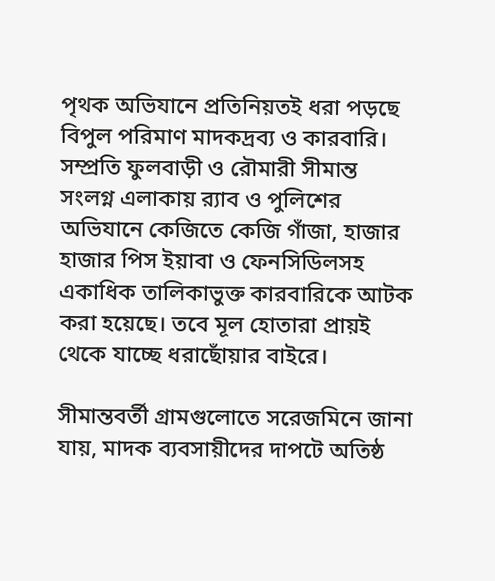পৃথক অভিযানে প্রতিনিয়তই ধরা পড়ছে বিপুল পরিমাণ মাদকদ্রব্য ও কারবারি। সম্প্রতি ফুলবাড়ী ও রৌমারী সীমান্ত সংলগ্ন এলাকায় র‍্যাব ও পুলিশের অভিযানে কেজিতে কেজি গাঁজা, হাজার হাজার পিস ইয়াবা ও ফেনসিডিলসহ একাধিক তালিকাভুক্ত কারবারিকে আটক করা হয়েছে। তবে মূল হোতারা প্রায়ই থেকে যাচ্ছে ধরাছোঁয়ার বাইরে।

সীমান্তবর্তী গ্রামগুলোতে সরেজমিনে জানা যায়, মাদক ব্যবসায়ীদের দাপটে অতিষ্ঠ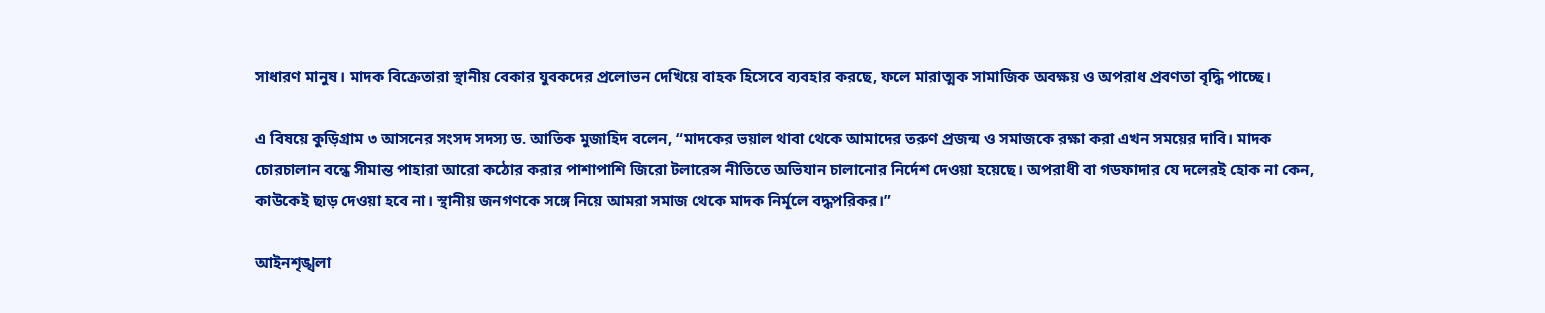সাধারণ মানুষ। মাদক বিক্রেতারা স্থানীয় বেকার যুবকদের প্রলোভন দেখিয়ে বাহক হিসেবে ব্যবহার করছে, ফলে মারাত্মক সামাজিক অবক্ষয় ও অপরাধ প্রবণতা বৃদ্ধি পাচ্ছে।

এ বিষয়ে কুড়িগ্রাম ৩ আসনের সংসদ সদস্য ড. আতিক মুজাহিদ বলেন, “মাদকের ভয়াল থাবা থেকে আমাদের তরুণ প্রজন্ম ও সমাজকে রক্ষা করা এখন সময়ের দাবি। মাদক চোরচালান বন্ধে সীমান্ত পাহারা আরো কঠোর করার পাশাপাশি জিরো টলারেন্স নীতিতে অভিযান চালানোর নির্দেশ দেওয়া হয়েছে। অপরাধী বা গডফাদার যে দলেরই হোক না কেন, কাউকেই ছাড় দেওয়া হবে না। স্থানীয় জনগণকে সঙ্গে নিয়ে আমরা সমাজ থেকে মাদক নির্মূলে বদ্ধপরিকর।”

আইনশৃঙ্খলা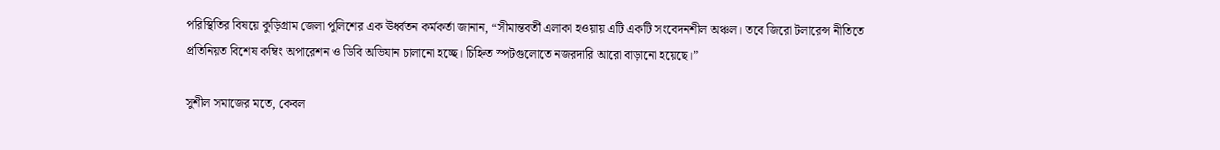পরিস্থিতির বিষয়ে কুড়িগ্রাম জেলা পুলিশের এক ঊর্ধ্বতন কর্মকর্তা জানান, “সীমান্তবর্তী এলাকা হওয়ায় এটি একটি সংবেদনশীল অঞ্চল। তবে জিরো টলারেন্স নীতিতে প্রতিনিয়ত বিশেষ কম্বিং অপারেশন ও ডিবি অভিযান চালানো হচ্ছে। চিহ্নিত স্পটগুলোতে নজরদারি আরো বাড়ানো হয়েছে।”

সুশীল সমাজের মতে, কেবল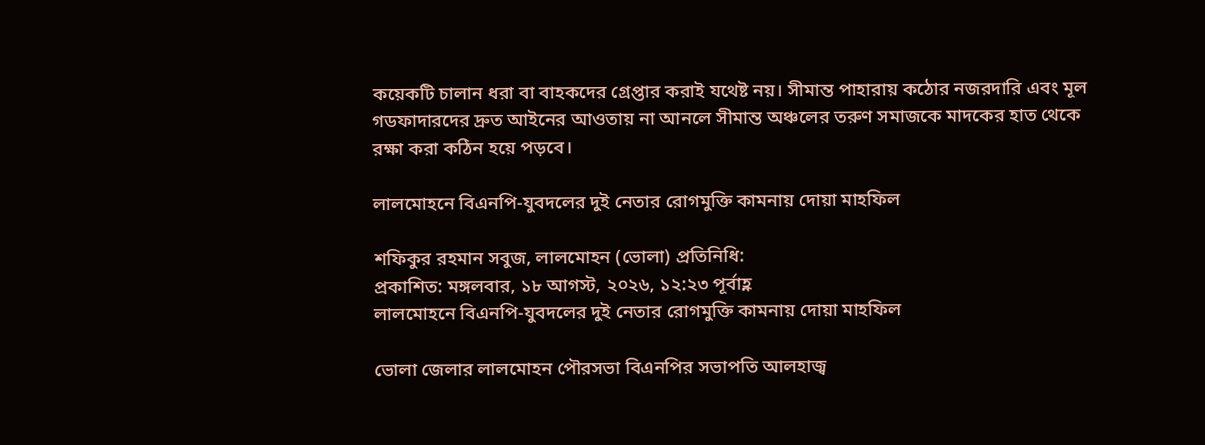কয়েকটি চালান ধরা বা বাহকদের গ্রেপ্তার করাই যথেষ্ট নয়। সীমান্ত পাহারায় কঠোর নজরদারি এবং মূল গডফাদারদের দ্রুত আইনের আওতায় না আনলে সীমান্ত অঞ্চলের তরুণ সমাজকে মাদকের হাত থেকে রক্ষা করা কঠিন হয়ে পড়বে।

লালমোহনে বিএনপি-যুবদলের দুই নেতার রোগমুক্তি কামনায় দোয়া মাহফিল

শফিকুর রহমান সবুজ, লালমোহন (ভোলা) প্রতিনিধি:
প্রকাশিত: মঙ্গলবার, ১৮ আগস্ট, ২০২৬, ১২:২৩ পূর্বাহ্ণ
লালমোহনে বিএনপি-যুবদলের দুই নেতার রোগমুক্তি কামনায় দোয়া মাহফিল

ভোলা জেলার লালমোহন পৌরসভা বিএনপির সভাপতি আলহাজ্ব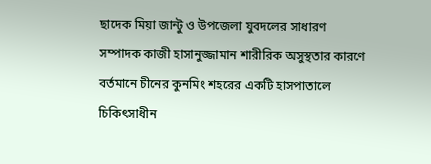ছাদেক মিয়া জান্টু ও উপজেলা যুবদলের সাধারণ সম্পাদক কাজী হাসানুজ্জামান শারীরিক অসুস্থতার কারণে বর্তমানে চীনের কুনমিং শহরের একটি হাসপাতালে চিকিৎসাধীন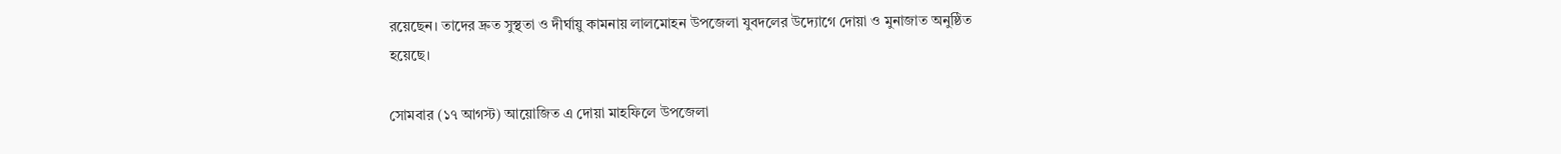রয়েছেন। তাদের দ্রুত সুস্থতা ও দীর্ঘায়ু কামনায় লালমোহন উপজেলা যুবদলের উদ্যোগে দোয়া ও মুনাজাত অনুষ্ঠিত হয়েছে।

সোমবার (১৭ আগস্ট) আয়োজিত এ দোয়া মাহফিলে উপজেলা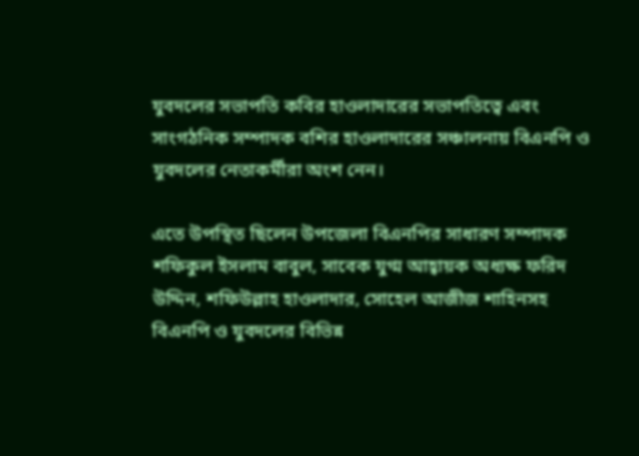যুবদলের সভাপতি কবির হাওলাদারের সভাপতিত্বে এবং সাংগঠনিক সম্পাদক বশির হাওলাদারের সঞ্চালনায় বিএনপি ও যুবদলের নেতাকর্মীরা অংশ নেন।

এতে উপস্থিত ছিলেন উপজেলা বিএনপির সাধারণ সম্পাদক শফিকুল ইসলাম বাবুল, সাবেক যুগ্ম আহ্বায়ক অধ্যক্ষ ফরিদ উদ্দিন, শফিউল্লাহ হাওলাদার, সোহেল আজীজ শাহিনসহ বিএনপি ও যুবদলের বিভিন্ন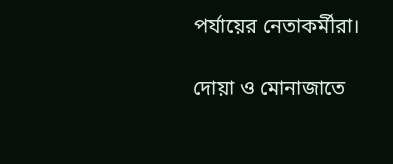পর্যায়ের নেতাকর্মীরা।

দোয়া ও মোনাজাতে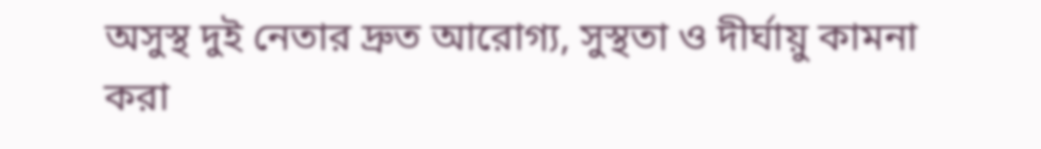অসুস্থ দুই নেতার দ্রুত আরোগ্য, সুস্থতা ও দীর্ঘায়ু কামনা করা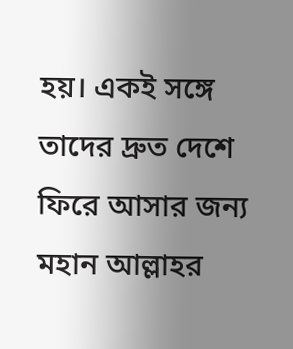হয়। একই সঙ্গে তাদের দ্রুত দেশে ফিরে আসার জন্য মহান আল্লাহর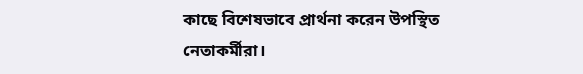কাছে বিশেষভাবে প্রার্থনা করেন উপস্থিত নেতাকর্মীরা।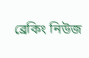ব্রেকিং নিউজ